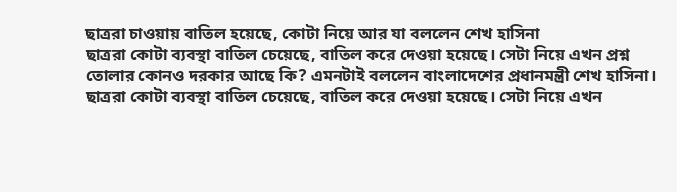ছাত্ররা চাওয়ায় বাতিল হয়েছে, কোটা নিয়ে আর যা বললেন শেখ হাসিনা
ছাত্ররা কোটা ব্যবস্থা বাতিল চেয়েছে, বাতিল করে দেওয়া হয়েছে। সেটা নিয়ে এখন প্রশ্ন তোলার কোনও দরকার আছে কি? এমনটাই বললেন বাংলাদেশের প্রধানমন্ত্রী শেখ হাসিনা।
ছাত্ররা কোটা ব্যবস্থা বাতিল চেয়েছে, বাতিল করে দেওয়া হয়েছে। সেটা নিয়ে এখন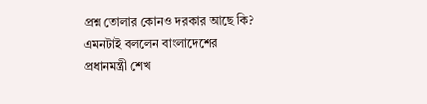প্রশ্ন তোলার কোনও দরকার আছে কি? এমনটাই বললেন বাংলাদেশের প্রধানমন্ত্রী শেখ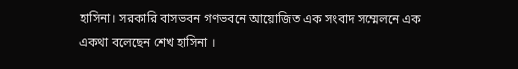হাসিনা। সরকারি বাসভবন গণভবনে আয়োজিত এক সংবাদ সম্মেলনে এক একথা বলেছেন শেখ হাসিনা ।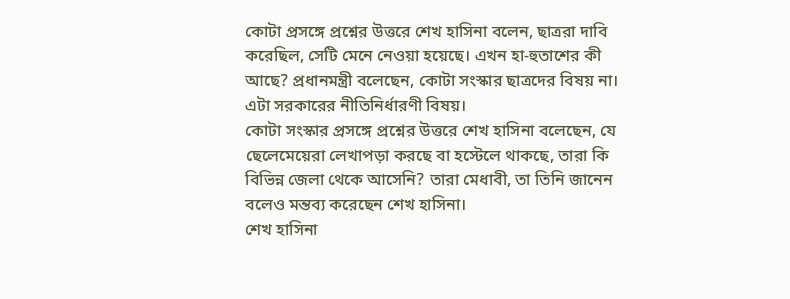কোটা প্রসঙ্গে প্রশ্নের উত্তরে শেখ হাসিনা বলেন, ছাত্ররা দাবি করেছিল, সেটি মেনে নেওয়া হয়েছে। এখন হা-হুতাশের কী আছে? প্রধানমন্ত্রী বলেছেন, কোটা সংস্কার ছাত্রদের বিষয় না। এটা সরকারের নীতিনির্ধারণী বিষয়।
কোটা সংস্কার প্রসঙ্গে প্রশ্নের উত্তরে শেখ হাসিনা বলেছেন, যে ছেলেমেয়েরা লেখাপড়া করছে বা হস্টেলে থাকছে, তারা কি বিভিন্ন জেলা থেকে আসেনি? তারা মেধাবী, তা তিনি জানেন বলেও মন্তব্য করেছেন শেখ হাসিনা।
শেখ হাসিনা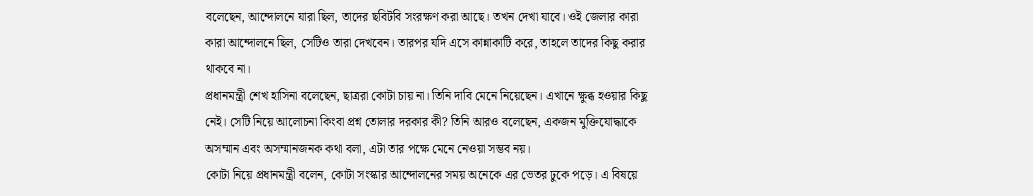বলেছেন, আন্দোলনে যারা ছিল, তাদের ছবিটবি সংরক্ষণ করা আছে। তখন দেখা যাবে। ওই জেলার কারা কারা আন্দোলনে ছিল, সেটিও তারা দেখবেন। তারপর যদি এসে কান্নাকাটি করে, তাহলে তাদের কিছু করার থাকবে না।
প্রধানমন্ত্রী শেখ হাসিনা বলেছেন, ছাত্ররা কোটা চায় না। তিনি দাবি মেনে নিয়েছেন। এখানে ক্ষুব্ধ হওয়ার কিছু নেই। সেটি নিয়ে আলোচনা কিংবা প্রশ্ন তোলার দরকার কী? তিনি আরও বলেছেন, একজন মুক্তিযোদ্ধাকে অসম্মান এবং অসম্মানজনক কথা বলা, এটা তার পক্ষে মেনে নেওয়া সম্ভব নয়।
কোটা নিয়ে প্রধানমন্ত্রী বলেন, কোটা সংস্কার আন্দোলনের সময় অনেকে এর ভেতর ঢুকে পড়ে। এ বিষয়ে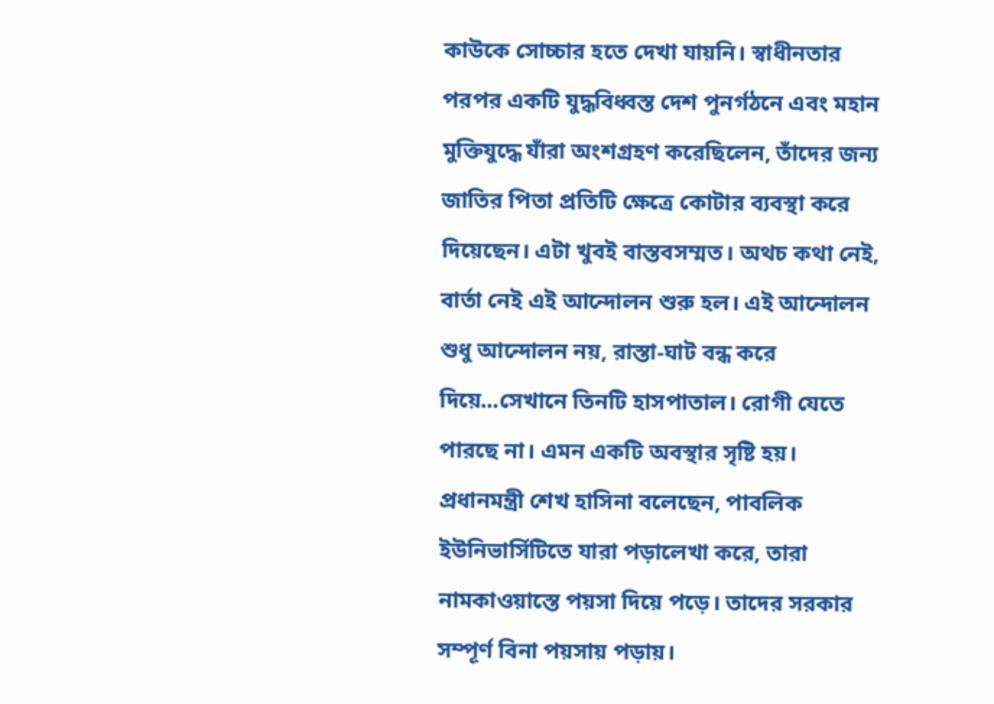কাউকে সোচ্চার হতে দেখা যায়নি। স্বাধীনতার পরপর একটি যুদ্ধবিধ্বস্ত দেশ পুনর্গঠনে এবং মহান মুক্তিযুদ্ধে যাঁরা অংশগ্রহণ করেছিলেন, তাঁদের জন্য জাতির পিতা প্রতিটি ক্ষেত্রে কোটার ব্যবস্থা করে দিয়েছেন। এটা খুবই বাস্তবসম্মত। অথচ কথা নেই, বার্তা নেই এই আন্দোলন শুরু হল। এই আন্দোলন শুধু আন্দোলন নয়, রাস্তা-ঘাট বন্ধ করে দিয়ে...সেখানে তিনটি হাসপাতাল। রোগী যেতে পারছে না। এমন একটি অবস্থার সৃষ্টি হয়।
প্রধানমন্ত্রী শেখ হাসিনা বলেছেন, পাবলিক ইউনিভার্সিটিতে যারা পড়ালেখা করে, তারা নামকাওয়াস্তে পয়সা দিয়ে পড়ে। তাদের সরকার সম্পূর্ণ বিনা পয়সায় পড়ায়।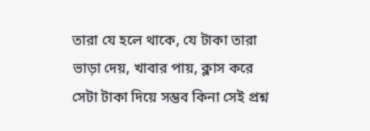তারা যে হলে থাকে, যে টাকা তারা ভাড়া দেয়, খাবার পায়, ক্লাস করে সেটা টাকা দিয়ে সম্ভব কিনা সেই প্রশ্ন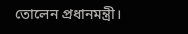তোলেন প্রধানমন্ত্রী।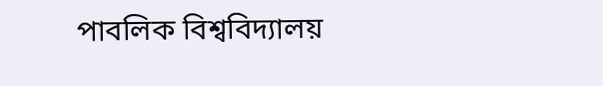পাবলিক বিশ্ববিদ্যালয়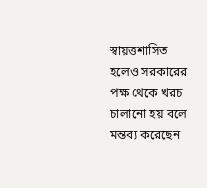স্বায়ত্তশাসিত হলেও সরকারের পক্ষ থেকে খরচ চালানো হয় বলে মন্তব্য করেছেন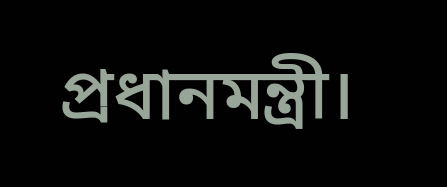প্রধানমন্ত্রী।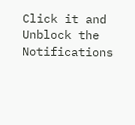Click it and Unblock the Notifications